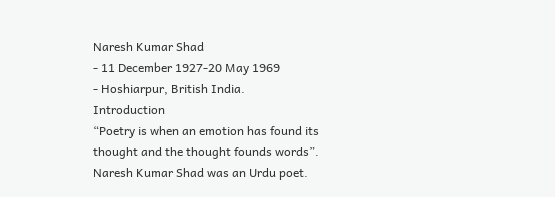Naresh Kumar Shad
- 11 December 1927-20 May 1969
- Hoshiarpur, British India.
Introduction
“Poetry is when an emotion has found its thought and the thought founds words”. Naresh Kumar Shad was an Urdu poet.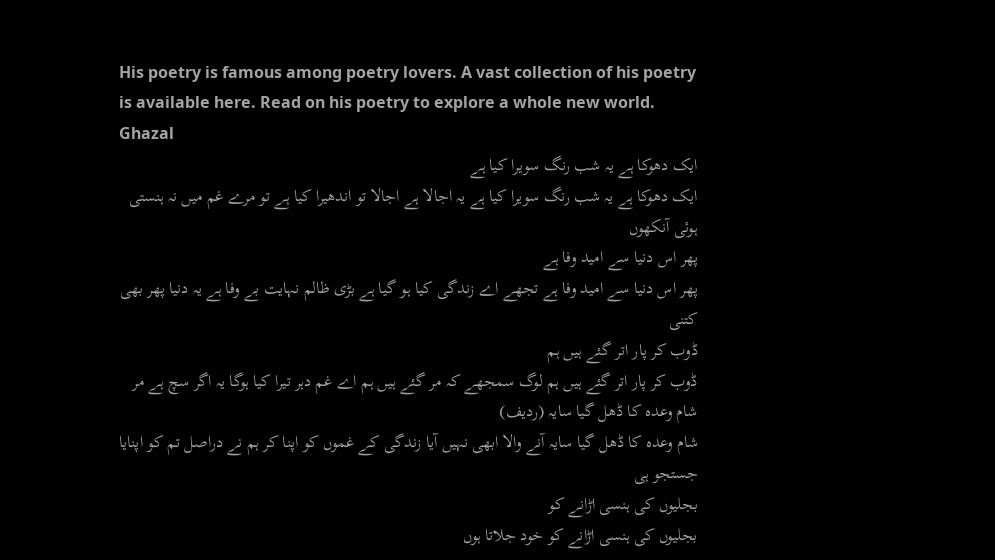His poetry is famous among poetry lovers. A vast collection of his poetry is available here. Read on his poetry to explore a whole new world.
Ghazal
ایک دھوکا ہے یہ شب رنگ سویرا کیا ہے
ایک دھوکا ہے یہ شب رنگ سویرا کیا ہے یہ اجالا ہے اجالا تو اندھیرا کیا ہے تو مرے غم میں نہ ہنستی ہوئی آنکھوں
پھر اس دنیا سے امید وفا ہے
پھر اس دنیا سے امید وفا ہے تجھے اے زندگی کیا ہو گیا ہے بڑی ظالم نہایت بے وفا ہے یہ دنیا پھر بھی کتنی
ڈوب کر پار اتر گئے ہیں ہم
ڈوب کر پار اتر گئے ہیں ہم لوگ سمجھے کہ مر گئے ہیں ہم اے غم دہر تیرا کیا ہوگا یہ اگر سچ ہے مر
شام وعدہ کا ڈھل گیا سایہ (ردیف)
شام وعدہ کا ڈھل گیا سایہ آنے والا ابھی نہیں آیا زندگی کے غموں کو اپنا کر ہم نے دراصل تم کو اپنایا جستجو ہی
بجلیوں کی ہنسی اڑانے کو
بجلیوں کی ہنسی اڑانے کو خود جلاتا ہوں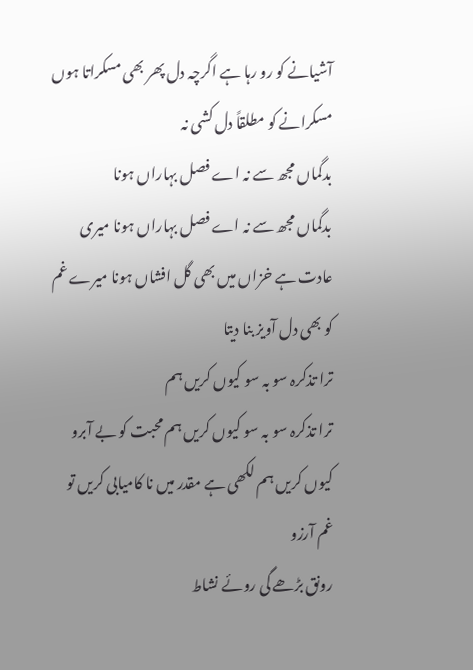آشیانے کو رو رہا ہے اگرچہ دل پھر بھی مسکراتا ہوں مسکرانے کو مطلقاً دل کشی نہ
بدگماں مجھ سے نہ اے فصل بہاراں ہونا
بدگماں مجھ سے نہ اے فصل بہاراں ہونا میری عادت ہے خزاں میں بھی گل افشاں ہونا میرے غم کو بھی دل آویز بنا دیتا
ترا تذکرہ سو بہ سو کیوں کریں ہم
ترا تذکرہ سو بہ سو کیوں کریں ہم محبت کو بے آبرو کیوں کریں ہم لکھی ہے مقدر میں نا کامیابی کریں تو غم آرزو
رونق بڑھے گی روئے نشاط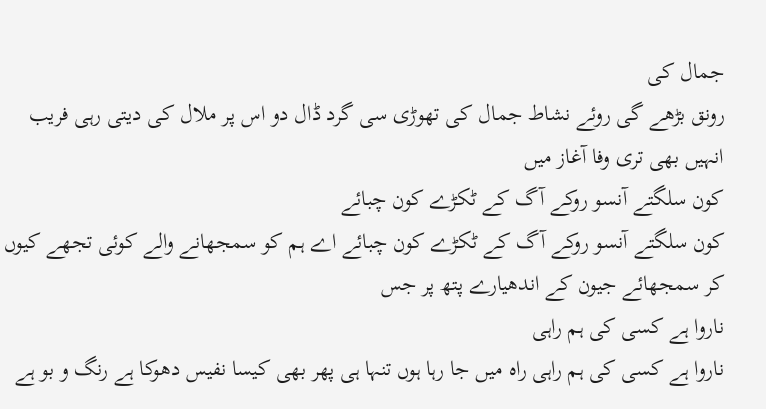جمال کی
رونق بڑھے گی روئے نشاط جمال کی تھوڑی سی گرد ڈال دو اس پر ملال کی دیتی رہی فریب انہیں بھی تری وفا آغاز میں
کون سلگتے آنسو روکے آگ کے ٹکڑے کون چبائے
کون سلگتے آنسو روکے آگ کے ٹکڑے کون چبائے اے ہم کو سمجھانے والے کوئی تجھے کیوں کر سمجھائے جیون کے اندھیارے پتھ پر جس
ناروا ہے کسی کی ہم راہی
ناروا ہے کسی کی ہم راہی راہ میں جا رہا ہوں تنہا ہی پھر بھی کیسا نفیس دھوکا ہے رنگ و بو ہے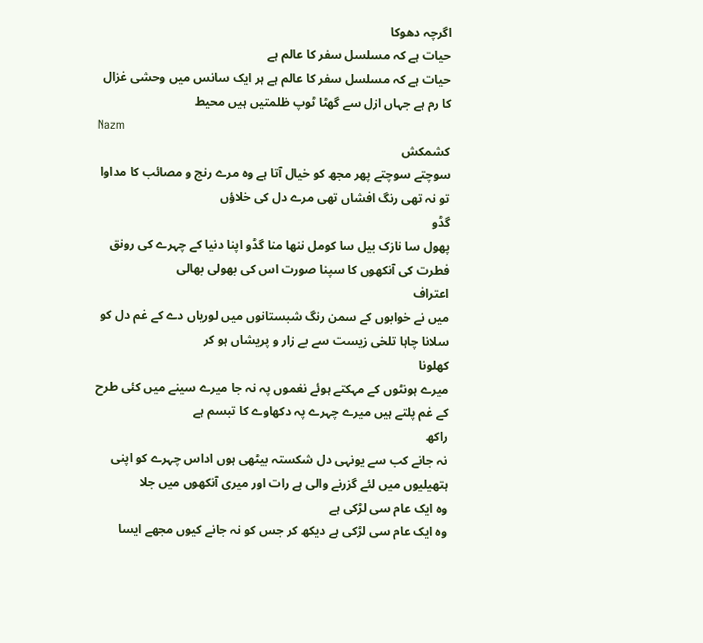اگرچہ دھوکا
حیات ہے کہ مسلسل سفر کا عالم ہے
حیات ہے کہ مسلسل سفر کا عالم ہے ہر ایک سانس میں وحشی غزال کا رم ہے جہاں ازل سے گھٹا ٹوپ ظلمتیں ہیں محیط
Nazm
کشمکش
سوچتے سوچتے پھر مجھ کو خیال آتا ہے وہ مرے رنج و مصائب کا مداوا تو نہ تھی رنگ افشاں تھی مرے دل کی خلاؤں
گڈو
پھول سا نازک بیل سا کومل ننھا منا گڈو اپنا دنیا کے چہرے کی رونق فطرت کی آنکھوں کا سپنا صورت اس کی بھولی بھالی
اعتراف
میں نے خوابوں کے سمن رنگ شبستانوں میں لوریاں دے کے غم دل کو سلانا چاہا تلخی زیست سے بے زار و پریشاں ہو کر
کھلونا
میرے ہونٹوں کے مہکتے ہوئے نغموں پہ نہ جا میرے سینے میں کئی طرح کے غم پلتے ہیں میرے چہرے پہ دکھاوے کا تبسم ہے
راکھ
نہ جانے کب سے یونہی دل شکستہ بیٹھی ہوں اداس چہرے کو اپنی ہتھیلیوں میں لئے گزرنے والی ہے رات اور میری آنکھوں میں جلا
وہ ایک عام سی لڑکی ہے
وہ ایک عام سی لڑکی ہے دیکھ کر جس کو نہ جانے کیوں مجھے ایسا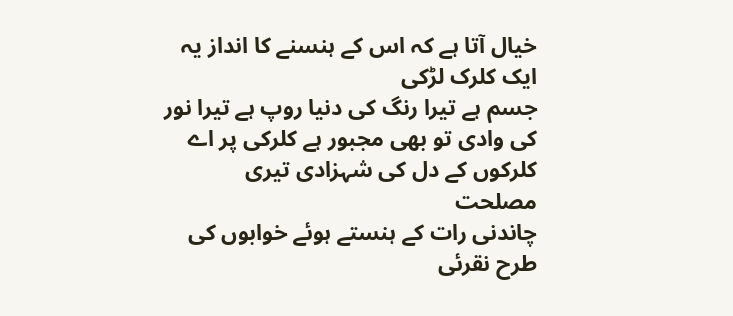خیال آتا ہے کہ اس کے ہنسنے کا انداز یہ
ایک کلرک لڑکی
جسم ہے تیرا رنگ کی دنیا روپ ہے تیرا نور کی وادی تو بھی مجبور ہے کلرکی پر اے کلرکوں کے دل کی شہزادی تیری
مصلحت
چاندنی رات کے ہنستے ہوئے خوابوں کی طرح نقرئی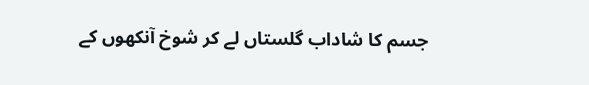جسم کا شاداب گلستاں لے کر شوخ آنکھوں کے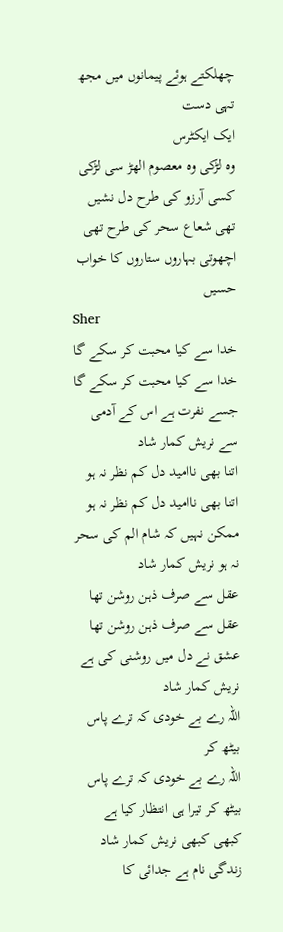چھلکتے ہوئے پیمانوں میں مجھ تہی دست
ایک ایکٹرس
وہ لڑکی وہ معصوم الھڑ سی لڑکی کسی آرزو کی طرح دل نشیں تھی شعاع سحر کی طرح تھی اچھوتی بہاروں ستاروں کا خواب حسیں
Sher
خدا سے کیا محبت کر سکے گا
خدا سے کیا محبت کر سکے گا جسے نفرت ہے اس کے آدمی سے نریش کمار شاد
اتنا بھی ناامید دل کم نظر نہ ہو
اتنا بھی ناامید دل کم نظر نہ ہو ممکن نہیں کہ شام الم کی سحر نہ ہو نریش کمار شاد
عقل سے صرف ذہن روشن تھا
عقل سے صرف ذہن روشن تھا عشق نے دل میں روشنی کی ہے نریش کمار شاد
اللہ رے بے خودی کہ ترے پاس بیٹھ کر
اللہ رے بے خودی کہ ترے پاس بیٹھ کر تیرا ہی انتظار کیا ہے کبھی کبھی نریش کمار شاد
زندگی نام ہے جدائی کا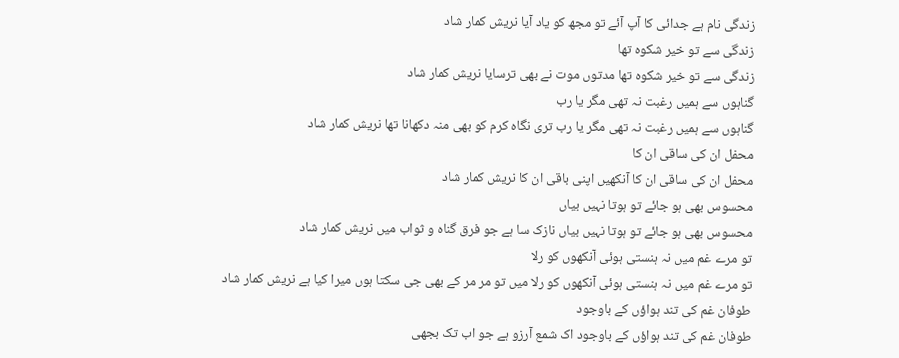زندگی نام ہے جدائی کا آپ آئے تو مجھ کو یاد آیا نریش کمار شاد
زندگی سے تو خیر شکوہ تھا
زندگی سے تو خیر شکوہ تھا مدتوں موت نے بھی ترسایا نریش کمار شاد
گناہوں سے ہمیں رغبت نہ تھی مگر یا رب
گناہوں سے ہمیں رغبت نہ تھی مگر یا رب تری نگاہ کرم کو بھی منہ دکھانا تھا نریش کمار شاد
محفل ان کی ساقی ان کا
محفل ان کی ساقی ان کا آنکھیں اپنی باقی ان کا نریش کمار شاد
محسوس بھی ہو جائے تو ہوتا نہیں بیاں
محسوس بھی ہو جائے تو ہوتا نہیں بیاں نازک سا ہے جو فرق گناہ و ثواب میں نریش کمار شاد
تو مرے غم میں نہ ہنستی ہوئی آنکھوں کو رلا
تو مرے غم میں نہ ہنستی ہوئی آنکھوں کو رلا میں تو مر مر کے بھی جی سکتا ہوں میرا کیا ہے نریش کمار شاد
طوفان غم کی تند ہواؤں کے باوجود
طوفان غم کی تند ہواؤں کے باوجود اک شمع آرزو ہے جو اب تک بجھی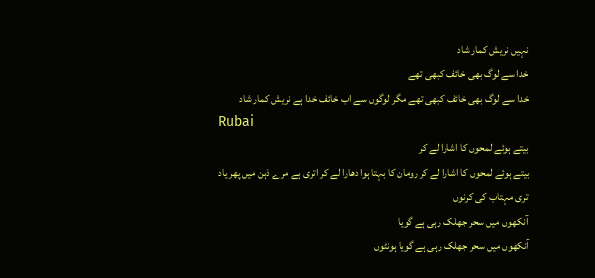نہیں نریش کمار شاد
خدا سے لوگ بھی خائف کبھی تھے
خدا سے لوگ بھی خائف کبھی تھے مگر لوگوں سے اب خائف خدا ہے نریش کمار شاد
Rubai
بیتے ہوئے لمحوں کا اشارا لے کر
بیتے ہوئے لمحوں کا اشارا لے کر رومان کا بہتا ہوا دھارا لے کر اتری ہے مرے ذہن میں پھر یاد تری مہتاب کی کرنوں
آنکھوں میں سحر جھلک رہی ہے گویا
آنکھوں میں سحر جھلک رہی ہے گویا ہونٹوں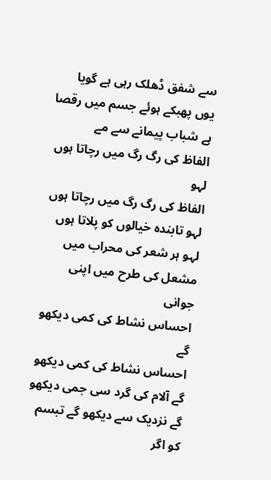سے شفق ڈھلک رہی ہے گویا یوں پھبکے ہوئے جسم میں رقصا ہے شباب پیمانے سے مے
الفاظ کی رگ رگ میں رچاتا ہوں لہو
الفاظ کی رگ رگ میں رچاتا ہوں لہو تابندہ خیالوں کو پلاتا ہوں لہو ہر شعر کی محراب میں مشعل کی طرح میں اپنی جوانی
احساس نشاط کی کمی دیکھو گے
احساس نشاط کی کمی دیکھو گے آلام کی گرد سی جمی دیکھو گے نزدیک سے دیکھو گے تبسم کو اگر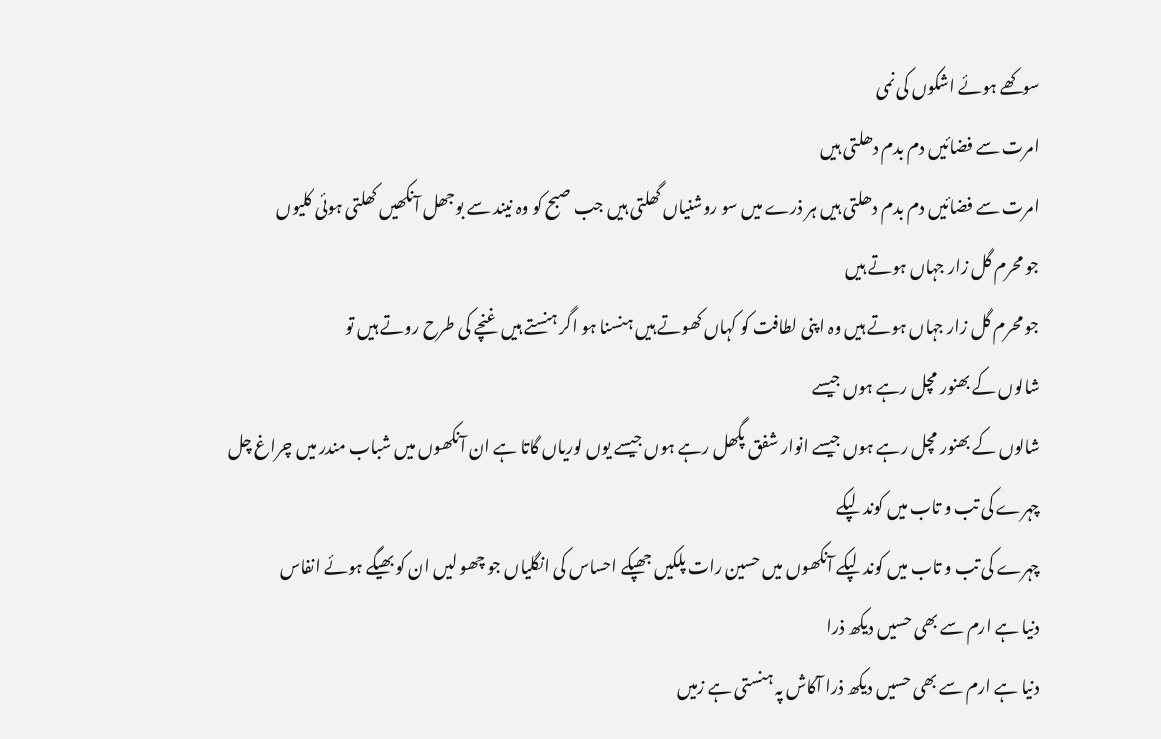سوکھے ہوئے اشکوں کی نمی
امرت سے فضائیں دم بدم دھلتی ہیں
امرت سے فضائیں دم بدم دھلتی ہیں ہر ذرے میں سو روشنیاں گھلتی ہیں جب صبح کو وہ نیند سے بوجھل آنکھیں کھلتی ہوئی کلیوں
جو محرم گل زار جہاں ہوتے ہیں
جو محرم گل زار جہاں ہوتے ہیں وہ اپنی لطافت کو کہاں کھوتے ہیں ہنسنا ہو اگر ہنستے ہیں غنچے کی طرح روتے ہیں تو
شالوں کے بھنور مچل رہے ہوں جیسے
شالوں کے بھنور مچل رہے ہوں جیسے انوار شفق پگھل رہے ہوں جیسے یوں لوریاں گاتا ہے ان آنکھوں میں شباب مندر میں چراغ چل
چہرے کی تب و تاب میں کوند لپکے
چہرے کی تب و تاب میں کوند لپکے آنکھوں میں حسین رات پلکیں جھپکے احساس کی انگلیاں جو چھو لیں ان کو بھیگے ہوئے انفاس
دنیا ہے ارم سے بھی حسیں دیکھ ذرا
دنیا ہے ارم سے بھی حسیں دیکھ ذرا آکاش پہ ہنستی ہے زمیں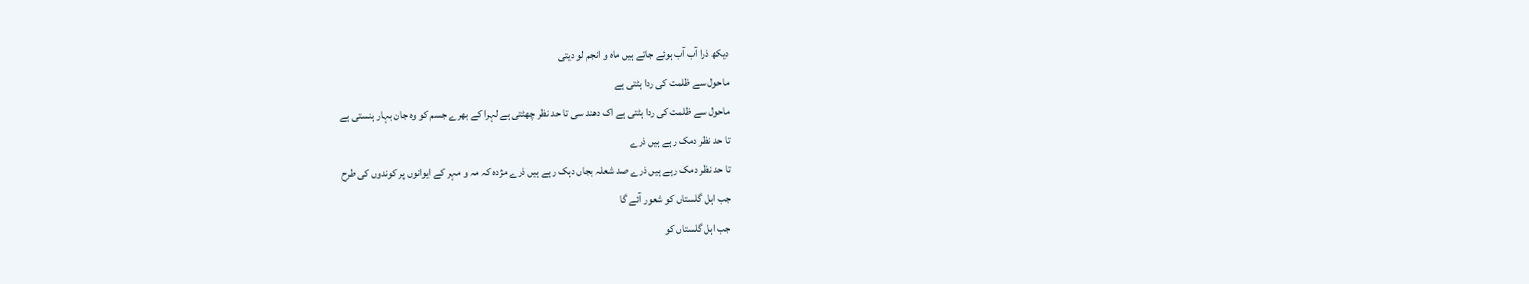دیکھ ذرا آب آب ہوئے جاتے ہیں ماہ و انجم لو دیتی
ماحول سے ظلمت کی ردا ہٹتی ہے
ماحول سے ظلمت کی ردا ہٹتی ہے اک دھند سی تا حد نظر چھٹتی ہے لہرا کے بھرے جسم کو وہ جان بہار ہنستی ہے
تا حد نظر دمک رہے ہیں ذرے
تا حد نظر دمک رہے ہیں ذرے صد شعلہ بجاں دہک رہے ہیں ذرے مژدہ کہ مہ و مہر کے ایوانوں پر کوندوں کی طرح
جب اہل گلستاں کو شعور آئے گا
جب اہل گلستاں کو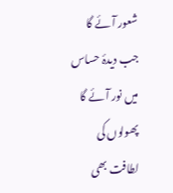شعور آئے گا جب دیدۂ حساس میں نور آئے گا پھولوں کی لطافت بھی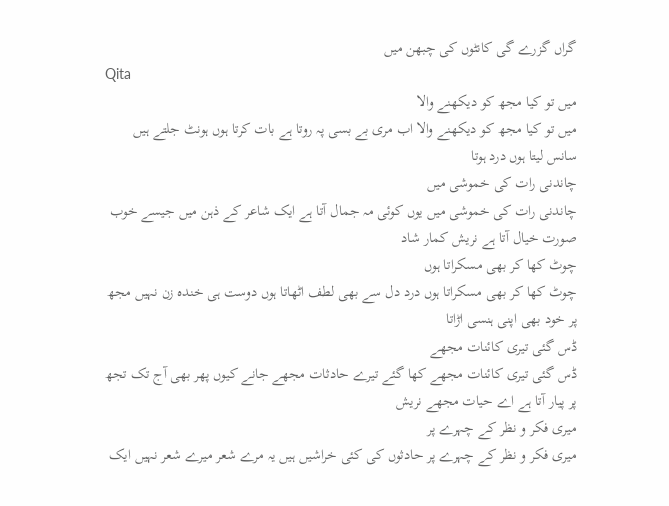گراں گزرے گی کانٹوں کی چبھن میں
Qita
میں تو کیا مجھ کو دیکھنے والا
میں تو کیا مجھ کو دیکھنے والا اب مری بے بسی پہ روتا ہے بات کرتا ہوں ہونٹ جلتے ہیں سانس لیتا ہوں درد ہوتا
چاندنی رات کی خموشی میں
چاندنی رات کی خموشی میں یوں کوئی مہ جمال آتا ہے ایک شاعر کے ذہن میں جیسے خوب صورت خیال آتا ہے نریش کمار شاد
چوٹ کھا کر بھی مسکراتا ہوں
چوٹ کھا کر بھی مسکراتا ہوں درد دل سے بھی لطف اٹھاتا ہوں دوست ہی خندہ زن نہیں مجھ پر خود بھی اپنی ہنسی اڑاتا
ڈس گئی تیری کائنات مجھے
ڈس گئی تیری کائنات مجھے کھا گئے تیرے حادثات مجھے جانے کیوں پھر بھی آج تک تجھ پر پیار آتا ہے اے حیات مجھے نریش
میری فکر و نظر کے چہرے پر
میری فکر و نظر کے چہرے پر حادثوں کی کئی خراشیں ہیں یہ مرے شعر میرے شعر نہیں ایک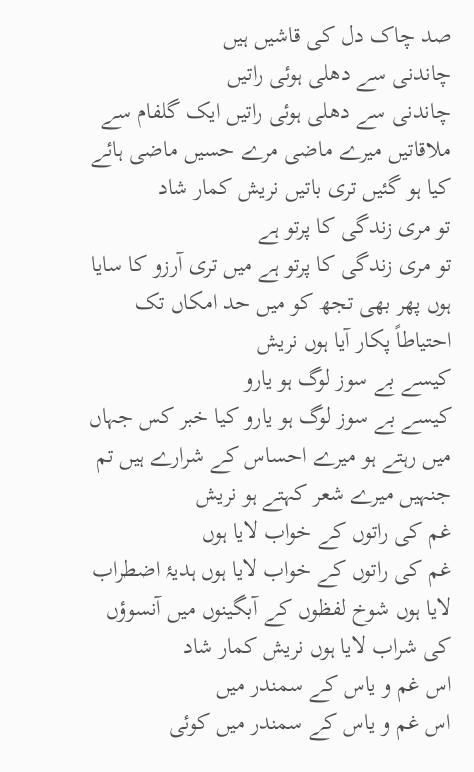صد چاک دل کی قاشیں ہیں
چاندنی سے دھلی ہوئی راتیں
چاندنی سے دھلی ہوئی راتیں ایک گلفام سے ملاقاتیں میرے ماضی مرے حسیں ماضی ہائے کیا ہو گئیں تری باتیں نریش کمار شاد
تو مری زندگی کا پرتو ہے
تو مری زندگی کا پرتو ہے میں تری آرزو کا سایا ہوں پھر بھی تجھ کو میں حد امکاں تک احتیاطاً پکار آیا ہوں نریش
کیسے بے سوز لوگ ہو یارو
کیسے بے سوز لوگ ہو یارو کیا خبر کس جہاں میں رہتے ہو میرے احساس کے شرارے ہیں تم جنہیں میرے شعر کہتے ہو نریش
غم کی راتوں کے خواب لایا ہوں
غم کی راتوں کے خواب لایا ہوں ہدیۂ اضطراب لایا ہوں شوخ لفظوں کے آبگینوں میں آنسوؤں کی شراب لایا ہوں نریش کمار شاد
اس غم و یاس کے سمندر میں
اس غم و یاس کے سمندر میں کوئی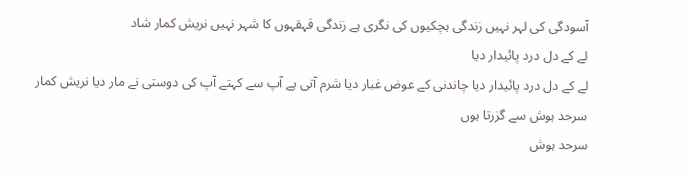آسودگی کی لہر نہیں زندگی ہچکیوں کی نگری ہے زندگی قہقہوں کا شہر نہیں نریش کمار شاد
لے کے دل درد پائیدار دیا
لے کے دل درد پائیدار دیا چاندنی کے عوض غبار دیا شرم آتی ہے آپ سے کہتے آپ کی دوستی نے مار دیا نریش کمار
سرحد ہوش سے گزرتا ہوں
سرحد ہوش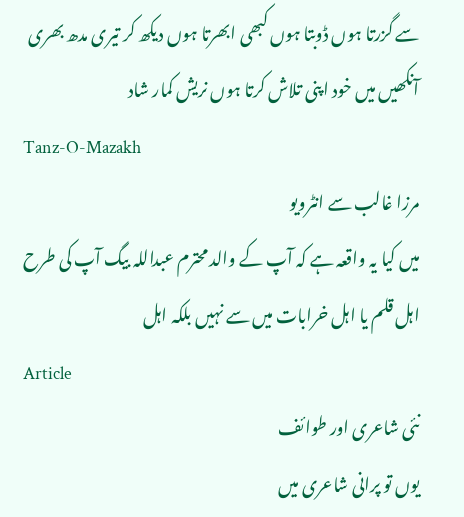سے گزرتا ہوں ڈوبتا ہوں کبھی ابھرتا ہوں دیکھ کر تیری مدھ بھری آنکھیں میں خود اپنی تلاش کرتا ہوں نریش کمار شاد
Tanz-O-Mazakh
مرزا غالب سے انٹرویو
میں کیا یہ واقعہ ہے کہ آپ کے والد محترم عبداللہ بیگ آپ کی طرح اہل قلم یا اہل خرابات میں سے نہیں بلکہ اہل
Article
نئی شاعری اور طوائف
یوں تو پرانی شاعری میں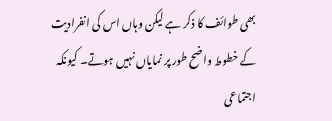بھی طوائف کا ذکر ہے لیکن وہاں اس کی انفرادیت کے خطوط واضح طور پر نمایاں نہیں ہوتے۔ کیونکہ اجتماعی